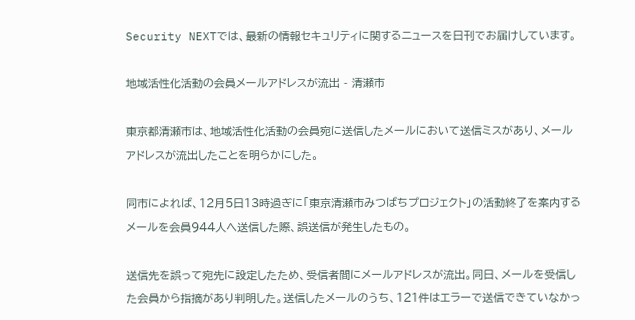Security NEXTでは、最新の情報セキュリティに関するニュースを日刊でお届けしています。

地域活性化活動の会員メールアドレスが流出 - 清瀬市

東京都清瀬市は、地域活性化活動の会員宛に送信したメールにおいて送信ミスがあり、メールアドレスが流出したことを明らかにした。

同市によれば、12月5日13時過ぎに「東京清瀬市みつばちプロジェクト」の活動終了を案内するメールを会員944人へ送信した際、誤送信が発生したもの。

送信先を誤って宛先に設定したため、受信者間にメールアドレスが流出。同日、メールを受信した会員から指摘があり判明した。送信したメールのうち、121件はエラーで送信できていなかっ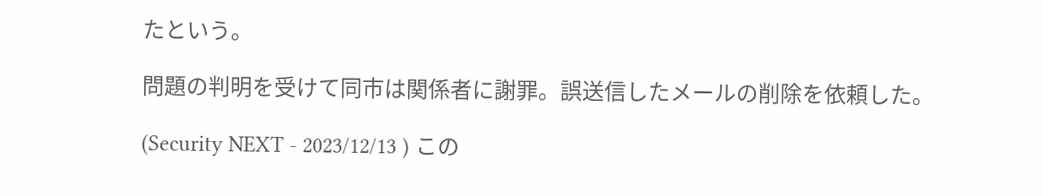たという。

問題の判明を受けて同市は関係者に謝罪。誤送信したメールの削除を依頼した。

(Security NEXT - 2023/12/13 ) この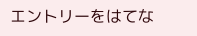エントリーをはてな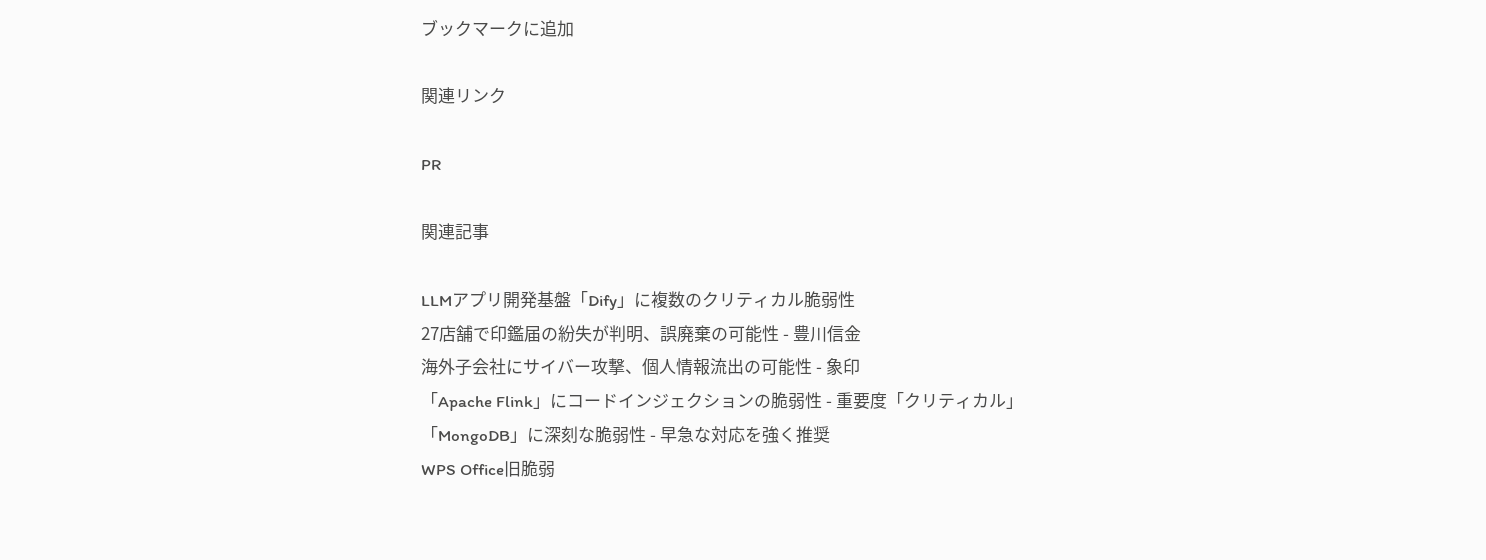ブックマークに追加

関連リンク

PR

関連記事

LLMアプリ開発基盤「Dify」に複数のクリティカル脆弱性
27店舗で印鑑届の紛失が判明、誤廃棄の可能性 - 豊川信金
海外子会社にサイバー攻撃、個人情報流出の可能性 - 象印
「Apache Flink」にコードインジェクションの脆弱性 - 重要度「クリティカル」
「MongoDB」に深刻な脆弱性 - 早急な対応を強く推奨
WPS Office旧脆弱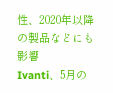性、2020年以降の製品などにも影響
Ivanti、5月の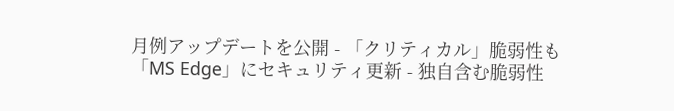月例アップデートを公開 - 「クリティカル」脆弱性も
「MS Edge」にセキュリティ更新 - 独自含む脆弱性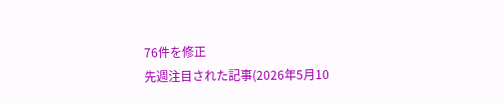76件を修正
先週注目された記事(2026年5月10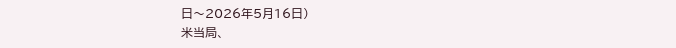日〜2026年5月16日)
米当局、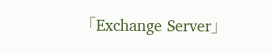「Exchange Server」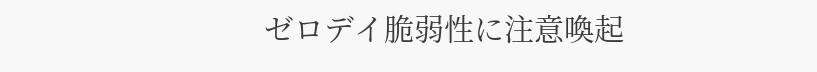ゼロデイ脆弱性に注意喚起